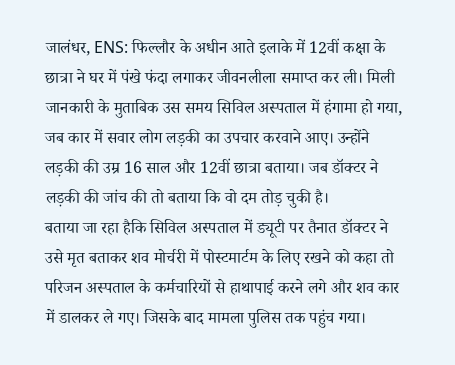जालंधर, ENS: फिल्लौर के अधीन आते इलाके में 12वीं कक्षा के छात्रा ने घर में पंखे फंदा लगाकर जीवनलीला समाप्त कर ली। मिली जानकारी के मुताबिक उस समय सिविल अस्पताल में हंगामा हो गया, जब कार में सवार लोग लड़की का उपचार करवाने आए। उन्होंने लड़की की उम्र 16 साल और 12वीं छात्रा बताया। जब डॉक्टर ने लड़की की जांच की तो बताया कि वो दम तोड़ चुकी है।
बताया जा रहा हैकि सिविल अस्पताल में ड्यूटी पर तैनात डॉक्टर ने उसे मृत बताकर शव मोर्चरी में पोस्टमार्टम के लिए रखने को कहा तो परिजन अस्पताल के कर्मचारियों से हाथापाई करने लगे और शव कार में डालकर ले गए। जिसके बाद मामला पुलिस तक पहुंच गया।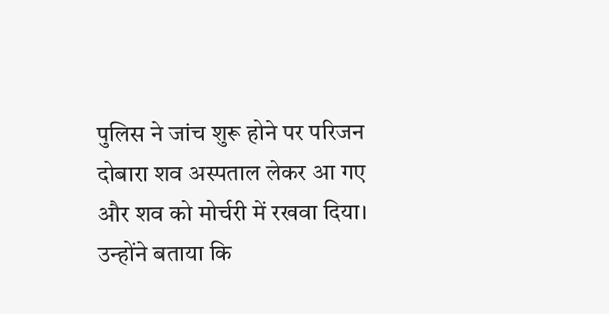पुलिस ने जांच शुरू होने पर परिजन दोबारा शव अस्पताल लेकर आ गए और शव को मोर्चरी में रखवा दिया। उन्होंने बताया कि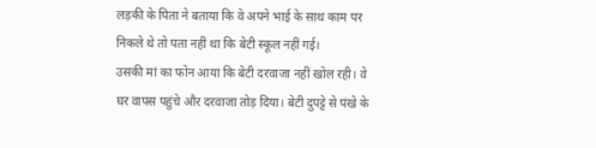लड़की के पिता ने बताया कि वे अपने भाई के साथ काम पर निकले थे तो पता नहीं था कि बेटी स्कूल नहीं गई।
उसकी मां का फोन आया कि बेटी दरवाजा नहीं खोल रही। वे घर वापस पहुंचे और दरवाजा तोड़ दिया। बेटी दुपट्टे से पंखे के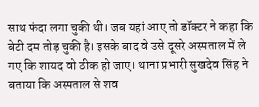साथ फंदा लगा चुकी थी। जब यहां आए तो डॉक्टर ने कहा कि बेटी दम तोड़ चुकी है। इसके बाद वे उसे दूसरे अस्पताल में ले गए कि शायद वो ठीक हो जाए। थाना प्रभारी सुखदेव सिंह ने बताया कि अस्पताल से शव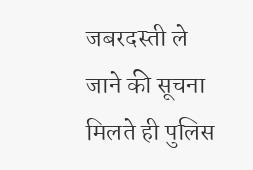जबरदस्ती ले जाने की सूचना मिलते ही पुलिस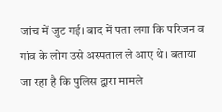जांच में जुट गई। बाद में पता लगा कि परिजन व गांव के लोग उसे अस्पताल ले आए थे। बताया जा रहा है कि पुलिस द्वारा मामले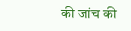की जांच की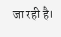जा रही है।